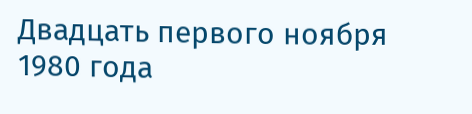Двадцать первого ноября 1980 года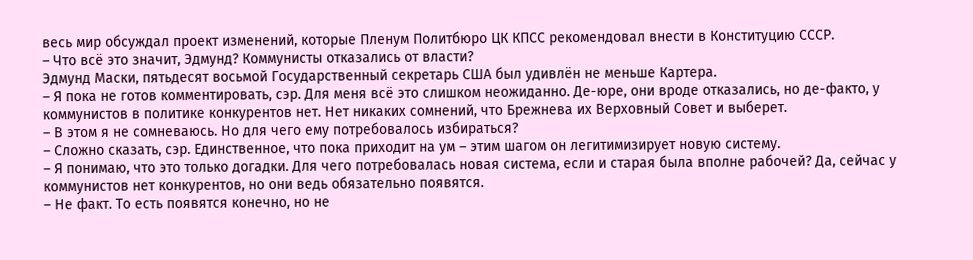весь мир обсуждал проект изменений, которые Пленум Политбюро ЦК КПСС рекомендовал внести в Конституцию СССР.
– Что всё это значит, Эдмунд? Коммунисты отказались от власти?
Эдмунд Маски, пятьдесят восьмой Государственный секретарь США был удивлён не меньше Картера.
– Я пока не готов комментировать, сэр. Для меня всё это слишком неожиданно. Де-юре, они вроде отказались, но де-факто, у коммунистов в политике конкурентов нет. Нет никаких сомнений, что Брежнева их Верховный Совет и выберет.
– В этом я не сомневаюсь. Но для чего ему потребовалось избираться?
– Сложно сказать, сэр. Единственное, что пока приходит на ум – этим шагом он легитимизирует новую систему.
– Я понимаю, что это только догадки. Для чего потребовалась новая система, если и старая была вполне рабочей? Да, сейчас у коммунистов нет конкурентов, но они ведь обязательно появятся.
– Не факт. То есть появятся конечно, но не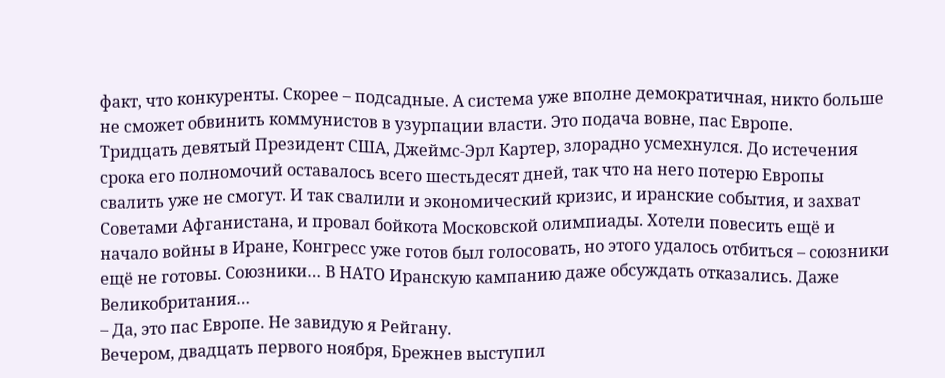факт, что конкуренты. Скорее – подсадные. А система уже вполне демократичная, никто больше не сможет обвинить коммунистов в узурпации власти. Это подача вовне, пас Европе.
Тридцать девятый Президент США, Джеймс-Эрл Картер, злорадно усмехнулся. До истечения срока его полномочий оставалось всего шестьдесят дней, так что на него потерю Европы свалить уже не смогут. И так свалили и экономический кризис, и иранские события, и захват Советами Афганистана, и провал бойкота Московской олимпиады. Хотели повесить ещё и начало войны в Иране, Конгресс уже готов был голосовать, но этого удалось отбиться – союзники ещё не готовы. Союзники… В НАТО Иранскую кампанию даже обсуждать отказались. Даже Великобритания…
– Да, это пас Европе. Не завидую я Рейгану.
Вечером, двадцать первого ноября, Брежнев выступил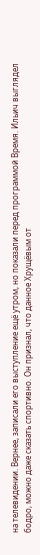на телевидении. Вернее, записали его выступление ещё утром, но показали перед программой Время. Ильич выглядел бодро, можно даже сказать спортивно. Он признал, что данное Хрущёвым от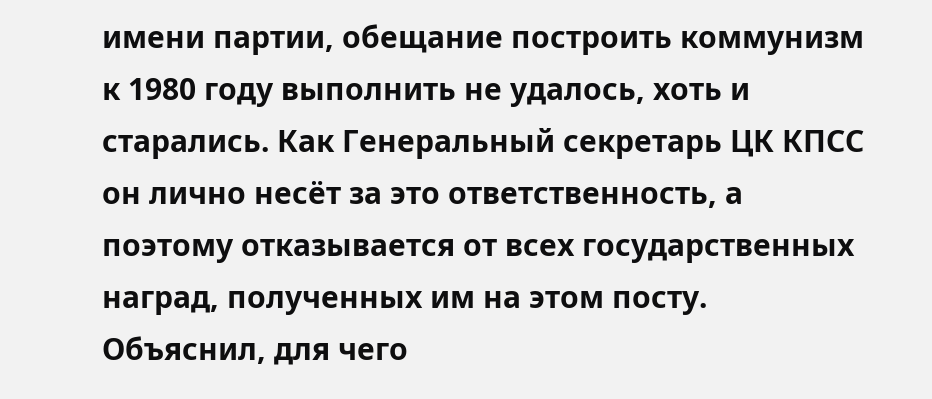имени партии, обещание построить коммунизм к 1980 году выполнить не удалось, хоть и старались. Как Генеральный секретарь ЦК КПСС он лично несёт за это ответственность, а поэтому отказывается от всех государственных наград, полученных им на этом посту. Объяснил, для чего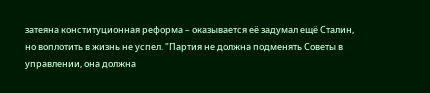затеяна конституционная реформа – оказывается её задумал ещё Сталин, но воплотить в жизнь не успел. "Партия не должна подменять Советы в управлении, она должна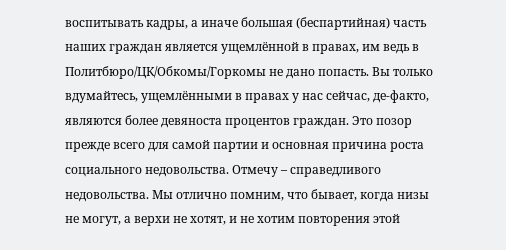воспитывать кадры, а иначе большая (беспартийная) часть наших граждан является ущемлённой в правах, им ведь в Политбюро/ЦК/Обкомы/Горкомы не дано попасть. Вы только вдумайтесь, ущемлёнными в правах у нас сейчас, де-факто, являются более девяноста процентов граждан. Это позор прежде всего для самой партии и основная причина роста социального недовольства. Отмечу – справедливого недовольства. Мы отлично помним, что бывает, когда низы не могут, а верхи не хотят, и не хотим повторения этой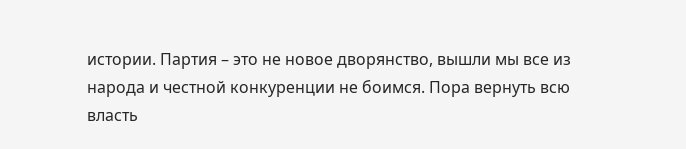истории. Партия – это не новое дворянство, вышли мы все из народа и честной конкуренции не боимся. Пора вернуть всю власть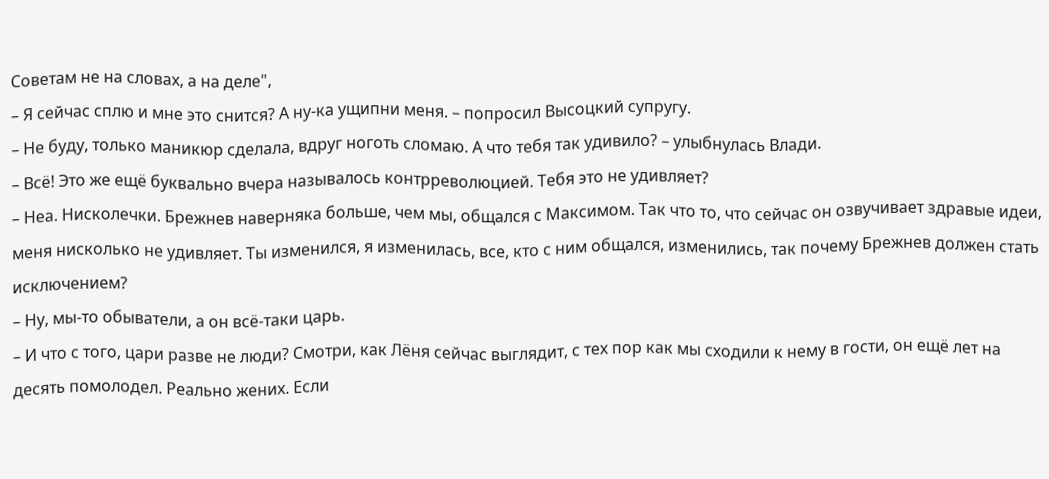Советам не на словах, а на деле",
– Я сейчас сплю и мне это снится? А ну-ка ущипни меня. – попросил Высоцкий супругу.
– Не буду, только маникюр сделала, вдруг ноготь сломаю. А что тебя так удивило? – улыбнулась Влади.
– Всё! Это же ещё буквально вчера называлось контрреволюцией. Тебя это не удивляет?
– Неа. Нисколечки. Брежнев наверняка больше, чем мы, общался с Максимом. Так что то, что сейчас он озвучивает здравые идеи, меня нисколько не удивляет. Ты изменился, я изменилась, все, кто с ним общался, изменились, так почему Брежнев должен стать исключением?
– Ну, мы-то обыватели, а он всё-таки царь.
– И что с того, цари разве не люди? Смотри, как Лёня сейчас выглядит, с тех пор как мы сходили к нему в гости, он ещё лет на десять помолодел. Реально жених. Если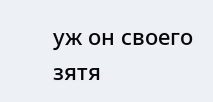уж он своего зятя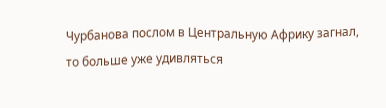Чурбанова послом в Центральную Африку загнал, то больше уже удивляться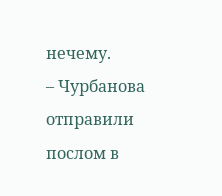нечему.
– Чурбанова отправили послом в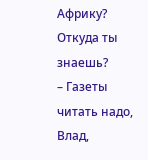Африку? Откуда ты знаешь?
– Газеты читать надо, Влад,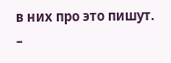в них про это пишут.
–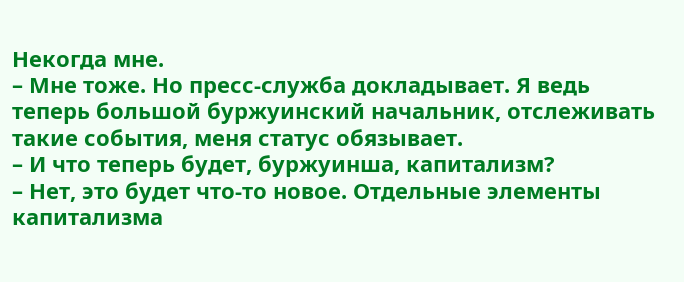Некогда мне.
– Мне тоже. Но пресс-служба докладывает. Я ведь теперь большой буржуинский начальник, отслеживать такие события, меня статус обязывает.
– И что теперь будет, буржуинша, капитализм?
– Нет, это будет что-то новое. Отдельные элементы капитализма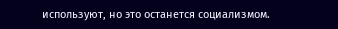используют, но это останется социализмом.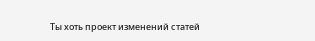Ты хоть проект изменений статей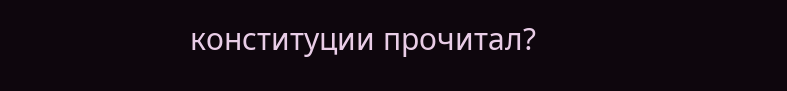конституции прочитал?